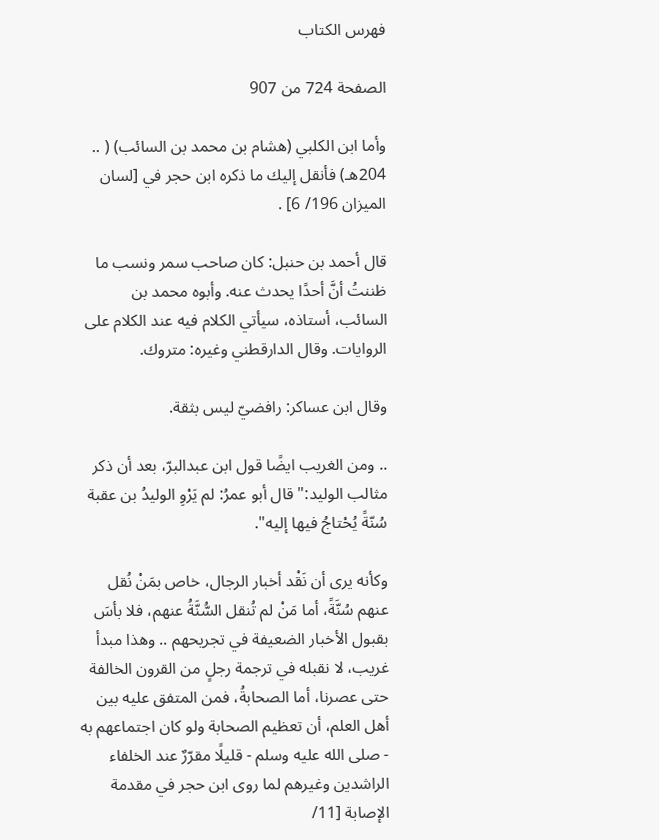فهرس الكتاب

الصفحة 724 من 907

وأما ابن الكلبي (هشام بن محمد بن السائب) ( .. 204هـ) فأنقل إليك ما ذكره ابن حجر في [لسان الميزان 196/ 6] .

قال أحمد بن حنبل: كان صاحب سمر ونسب ما ظننتُ أنَّ أحدًا يحدث عنه. وأبوه محمد بن السائب، أستاذه، سيأتي الكلام فيه عند الكلام على الروايات. وقال الدارقطني وغيره: متروك.

وقال ابن عساكر: رافضيّ ليس بثقة.

.. ومن الغريب ايضًا قول ابن عبدالبرّ، بعد أن ذكر مثالب الوليد:"قال أبو عمرُ: لم يَرْوِ الوليدُ بن عقبة سُنّةً يُحْتاجُ فيها إليه".

وكأنه يرى أن نَقْد أخبار الرجال، خاص بمَنْ نُقل عنهم سُنَّةً، أما مَنْ لم تُنقل السُّنَّةُ عنهم، فلا بأسَ بقبول الأخبار الضعيفة في تجريحهم .. وهذا مبدأ غريب، لا نقبله في ترجمة رجلٍ من القرون الخالفة حتى عصرنا، أما الصحابةُ، فمن المتفق عليه بين أهل العلم، أن تعظيم الصحابة ولو كان اجتماعهم به - صلى الله عليه وسلم - قليلًا مقرّرٌ عند الخلفاء الراشدين وغيرهم لما روى ابن حجر في مقدمة الإصابة [11/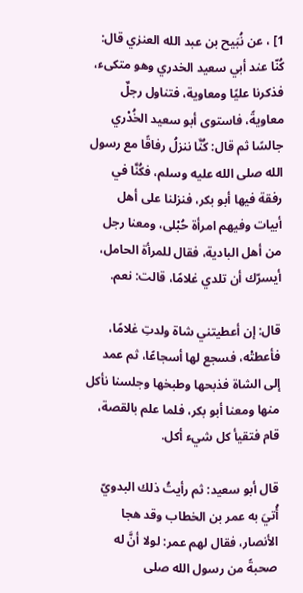1] ، عن نُبَيح بن عبد الله العنزي قال: كُنّا عند أبي سعيد الخدري وهو متكىء، فذكرنا عليًا ومعاوية، فتناول رجلٌ معاويةً، فاستوى أبو سعيد الخُدْري جالسًا ثم قال: كُنَّا ننزلُ رفاقًا مع رسول الله صلى الله عليه وسلم، فكُنَّا في رفقة فيها أبو بكر، فنزلنا على أهل أبيات وفيهم امرأة حُبْلى، ومعنا رجل من أهل البادية، فقال للمرأة الحامل، أيسرّك أن تلدي غلامًا، قالت: نعم.

قال: إن أعطيتني شاة ولدتِ غلامًا، فأعطتْه، فسجع لها أسجاعًا، ثم عمد إلى الشاة فذبحها وطبخها وجلسنا نأكل منها ومعنا أبو بكر، فلما علم بالقصة، قام فتقيأ كل شيء أكل.

قال أبو سعيد: ثم رأيتُ ذلك البدويّ أُتيَ به عمر بن الخطاب وقد هجا الأنصار، فقال لهم عمر: لولا أنَّ له صحبةً من رسول الله صلى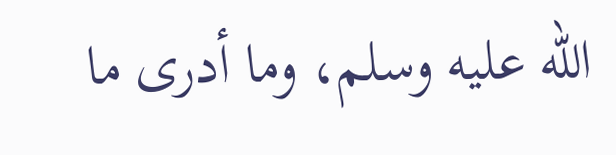الله عليه وسلم، وما أدرى ما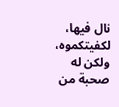نال فيها، لكفيتكموه، ولكن له صحبة من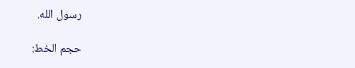رسول الله.

حجم الخط: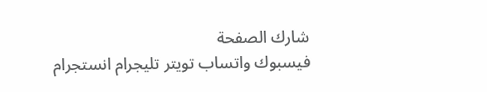شارك الصفحة
فيسبوك واتساب تويتر تليجرام انستجرام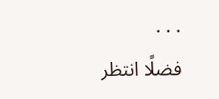. . .
فضلًا انتظر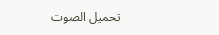تحميل الصوت